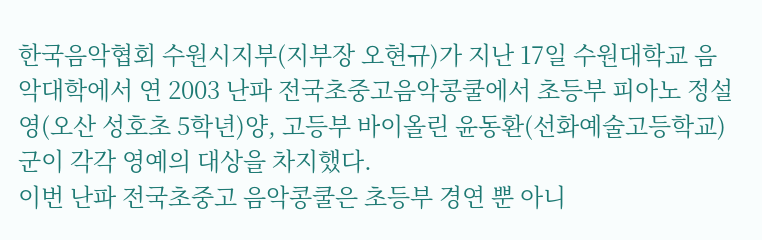한국음악협회 수원시지부(지부장 오현규)가 지난 17일 수원대학교 음악대학에서 연 2003 난파 전국초중고음악콩쿨에서 초등부 피아노 정설영(오산 성호초 5학년)양, 고등부 바이올린 윤동환(선화예술고등학교)군이 각각 영예의 대상을 차지했다.
이번 난파 전국초중고 음악콩쿨은 초등부 경연 뿐 아니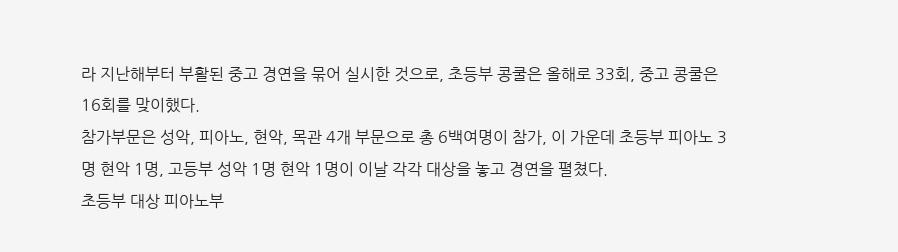라 지난해부터 부활된 중고 경연을 묶어 실시한 것으로, 초등부 콩쿨은 올해로 33회, 중고 콩쿨은 16회를 맞이했다.
참가부문은 성악, 피아노, 현악, 목관 4개 부문으로 총 6백여명이 참가, 이 가운데 초등부 피아노 3명 현악 1명, 고등부 성악 1명 현악 1명이 이날 각각 대상을 놓고 경연을 펼쳤다.
초등부 대상 피아노부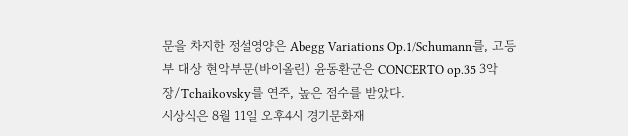문을 차지한 정설영양은 Abegg Variations Op.1/Schumann를, 고등부 대상 현악부문(바이올린) 윤동환군은 CONCERTO op.35 3악장/Tchaikovsky를 연주, 높은 점수를 받았다.
시상식은 8월 11일 오후4시 경기문화재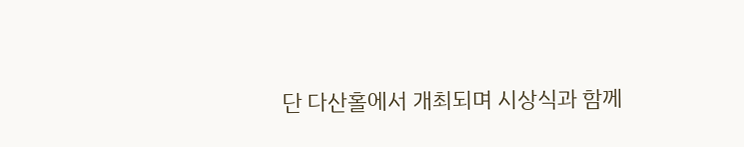단 다산홀에서 개최되며 시상식과 함께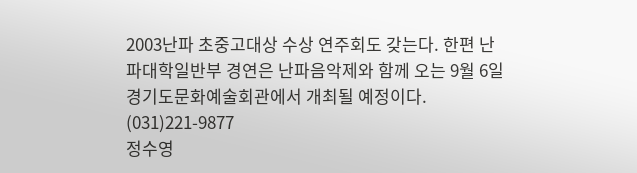2003난파 초중고대상 수상 연주회도 갖는다. 한편 난파대학일반부 경연은 난파음악제와 함께 오는 9월 6일 경기도문화예술회관에서 개최될 예정이다.
(031)221-9877
정수영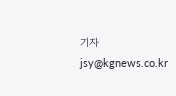기자 jsy@kgnews.co.kr